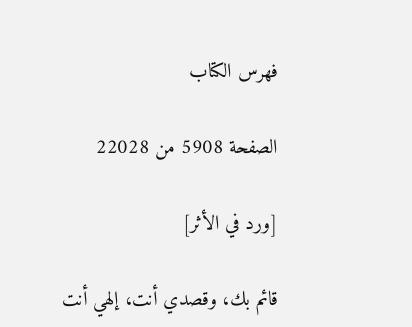فهرس الكتاب

الصفحة 5908 من 22028

[ورد في الأثر]

قائم بك، وقصدي أنت، إلهي أنت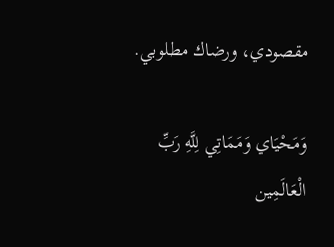مقصودي، ورضاك مطلوبي.

وَمَحْيَاي وَمَمَاتِي لِلَّهِ رَبِّ الْعَالَمِين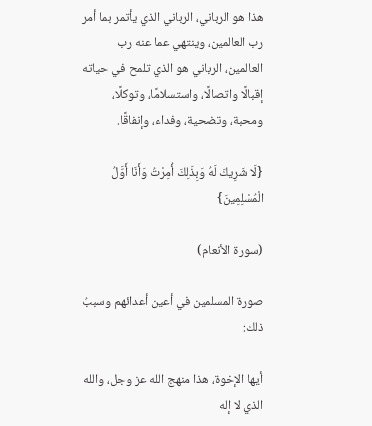هذا هو الرباني، الرباني الذي يأتمر بما أمر رب العالمين، وينتهي عما عنه رب العالمين، الرباني هو الذي تلمح في حياته إقبالًا واتصالًا، واستسلامًا، وتوكلًا، ومحبة، وتضحية، وفداء، وإنفاقًا.

{لَا شَرِيكَ لَهُ وَبِذَلِكَ أُمِرْتُ وَأَنَا أَوَّلُ الْمُسْلِمِينَ}

(سورة الأنعام)

صورة المسلمين في أعين أعدائهم وسببُ ذلك:

أيها الإخوة، هذا منهج الله عز وجل، والله الذي لا إله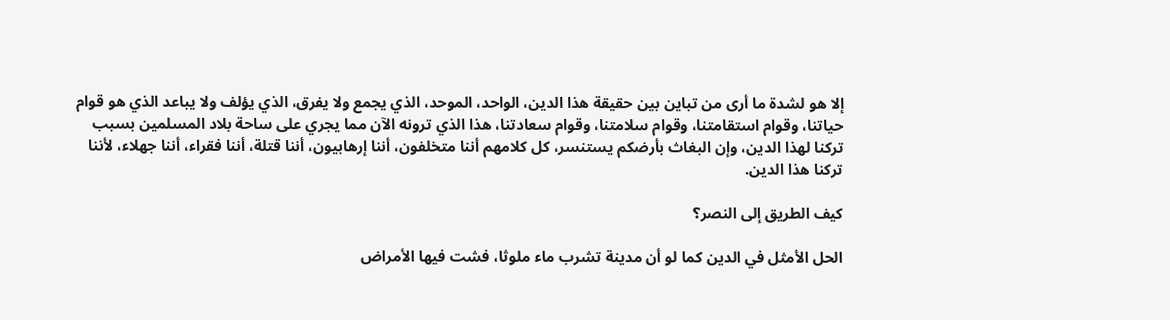إلا هو لشدة ما أرى من تباين بين حقيقة هذا الدين، الواحد، الموحد، الذي يجمع ولا يفرق، الذي يؤلف ولا يباعد الذي هو قوام حياتنا، وقوام استقامتنا، وقوام سلامتنا، وقوام سعادتنا، هذا الذي ترونه الآن مما يجري على ساحة بلاد المسلمين بسبب تركنا لهذا الدين، وإن البغاث بأرضكم يستنسر، كل كلامهم أننا متخلفون، أننا إرهابيون، أننا قتلة، أننا فقراء، أننا جهلاء، لأننا تركنا هذا الدين.

كيف الطريق إلى النصر؟

الحل الأمثل في الدين كما لو أن مدينة تشرب ماء ملوثا، فشت فيها الأمراض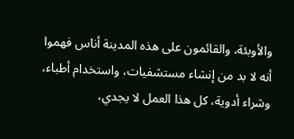والأوبئة، والقائمون على هذه المدينة أناس فهموا أنه لا بد من إنشاء مستشفيات، واستخدام أطباء، وشراء أدوية، كل هذا العمل لا يجدي،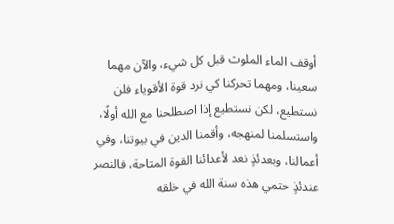أوقف الماء الملوث قبل كل شيء، والآن مهما سعينا، ومهما تحركنا كي نرد قوة الأقوياء فلن نستطيع، لكن نستطيع إذا اصطلحنا مع الله أولًا، واستسلمنا لمنهجه، وأقمنا الدين في بيوتنا، وفي أعمالنا، وبعدئذٍ نعد لأعدائنا القوة المتاحة، فالنصر عندئذٍ حتمي هذه سنة الله في خلقه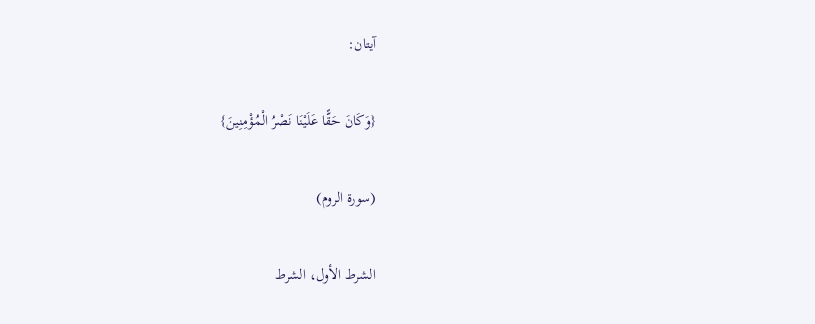آيتان:

{وَكَانَ حَقًّا عَلَيْنَا نَصْرُ الْمُؤْمِنِينَ}

(سورة الروم)

الشرط الأول، الشرط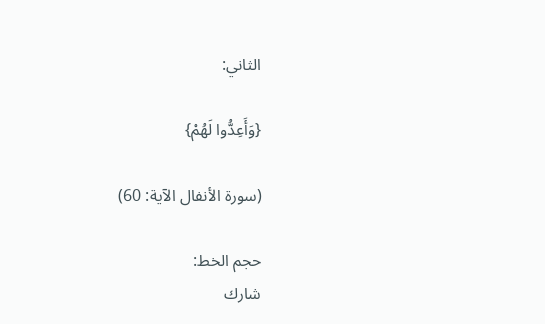الثاني:

{وَأَعِدُّوا لَهُمْ}

(سورة الأنفال الآية: 60)

حجم الخط:
شارك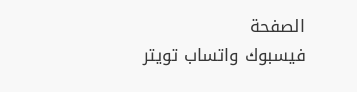الصفحة
فيسبوك واتساب تويتر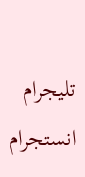تليجرام انستجرام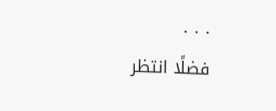. . .
فضلًا انتظر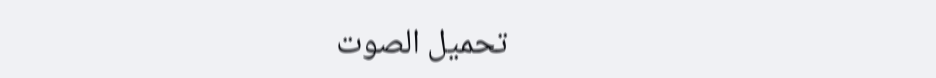تحميل الصوت